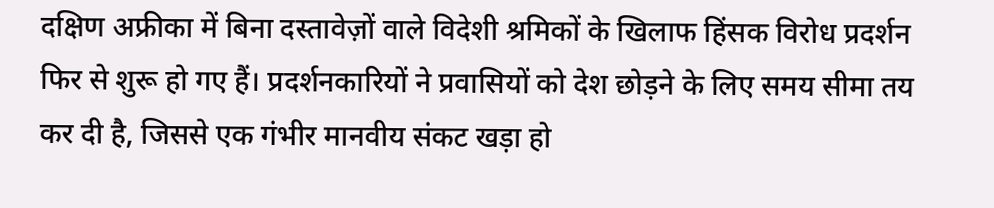दक्षिण अफ्रीका में बिना दस्तावेज़ों वाले विदेशी श्रमिकों के खिलाफ हिंसक विरोध प्रदर्शन फिर से शुरू हो गए हैं। प्रदर्शनकारियों ने प्रवासियों को देश छोड़ने के लिए समय सीमा तय कर दी है, जिससे एक गंभीर मानवीय संकट खड़ा हो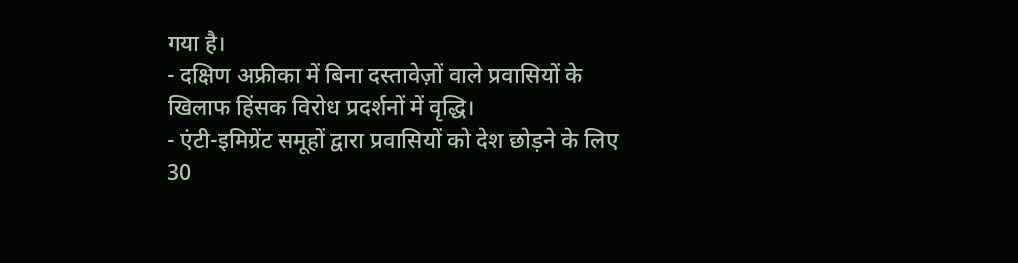गया है।
- दक्षिण अफ्रीका में बिना दस्तावेज़ों वाले प्रवासियों के खिलाफ हिंसक विरोध प्रदर्शनों में वृद्धि।
- एंटी-इमिग्रेंट समूहों द्वारा प्रवासियों को देश छोड़ने के लिए 30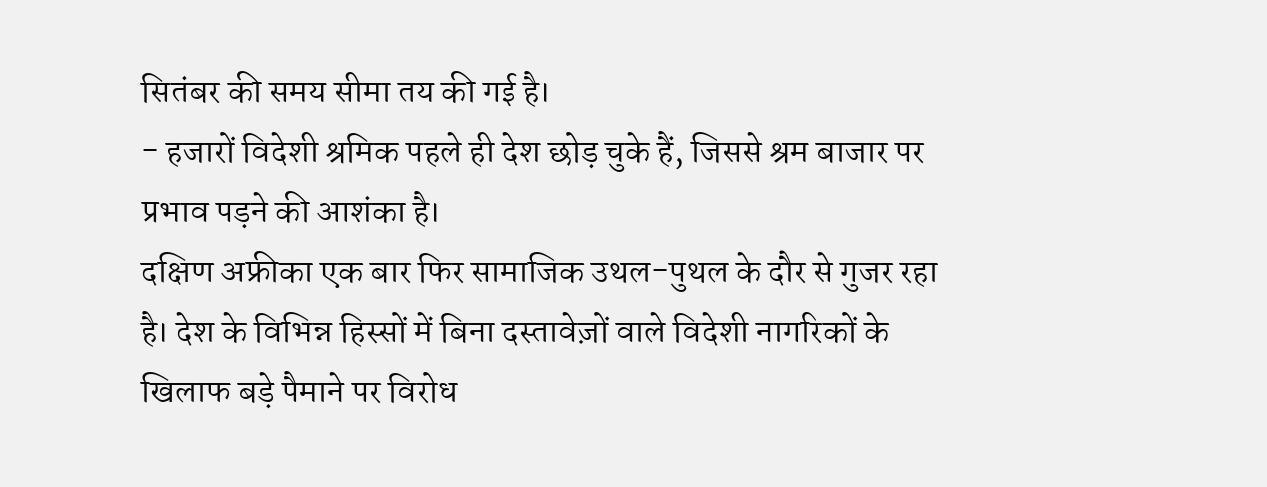सितंबर की समय सीमा तय की गई है।
- हजारों विदेशी श्रमिक पहले ही देश छोड़ चुके हैं, जिससे श्रम बाजार पर प्रभाव पड़ने की आशंका है।
दक्षिण अफ्रीका एक बार फिर सामाजिक उथल-पुथल के दौर से गुजर रहा है। देश के विभिन्न हिस्सों में बिना दस्तावेज़ों वाले विदेशी नागरिकों के खिलाफ बड़े पैमाने पर विरोध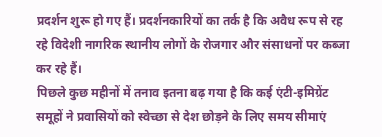प्रदर्शन शुरू हो गए हैं। प्रदर्शनकारियों का तर्क है कि अवैध रूप से रह रहे विदेशी नागरिक स्थानीय लोगों के रोजगार और संसाधनों पर कब्जा कर रहे हैं।
पिछले कुछ महीनों में तनाव इतना बढ़ गया है कि कई एंटी-इमिग्रेंट समूहों ने प्रवासियों को स्वेच्छा से देश छोड़ने के लिए समय सीमाएं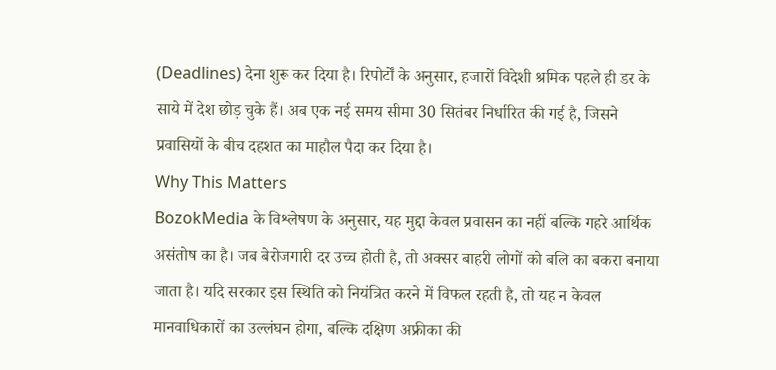(Deadlines) देना शुरू कर दिया है। रिपोर्टों के अनुसार, हजारों विदेशी श्रमिक पहले ही डर के साये में देश छोड़ चुके हैं। अब एक नई समय सीमा 30 सितंबर निर्धारित की गई है, जिसने प्रवासियों के बीच दहशत का माहौल पैदा कर दिया है।
Why This Matters
BozokMedia के विश्लेषण के अनुसार, यह मुद्दा केवल प्रवासन का नहीं बल्कि गहरे आर्थिक असंतोष का है। जब बेरोजगारी दर उच्च होती है, तो अक्सर बाहरी लोगों को बलि का बकरा बनाया जाता है। यदि सरकार इस स्थिति को नियंत्रित करने में विफल रहती है, तो यह न केवल मानवाधिकारों का उल्लंघन होगा, बल्कि दक्षिण अफ्रीका की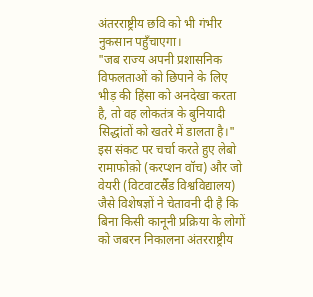अंतरराष्ट्रीय छवि को भी गंभीर नुकसान पहुँचाएगा।
"जब राज्य अपनी प्रशासनिक विफलताओं को छिपाने के लिए भीड़ की हिंसा को अनदेखा करता है, तो वह लोकतंत्र के बुनियादी सिद्धांतों को खतरे में डालता है।"
इस संकट पर चर्चा करते हुए लेबो रामाफोक़ो (करप्शन वॉच) और जो वेयरी (विटवाटर्स्रैंड विश्वविद्यालय) जैसे विशेषज्ञों ने चेतावनी दी है कि बिना किसी कानूनी प्रक्रिया के लोगों को जबरन निकालना अंतरराष्ट्रीय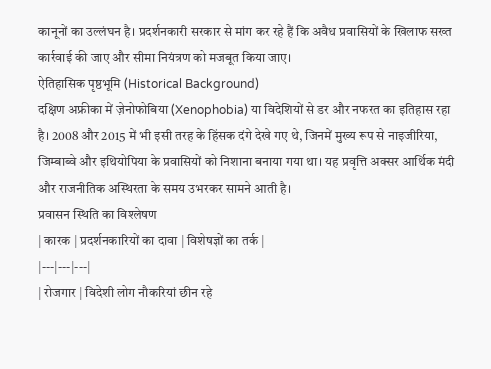कानूनों का उल्लंघन है। प्रदर्शनकारी सरकार से मांग कर रहे हैं कि अवैध प्रवासियों के खिलाफ सख्त कार्रवाई की जाए और सीमा नियंत्रण को मजबूत किया जाए।
ऐतिहासिक पृष्ठभूमि (Historical Background)
दक्षिण अफ्रीका में ज़ेनोफोबिया (Xenophobia) या विदेशियों से डर और नफरत का इतिहास रहा है। 2008 और 2015 में भी इसी तरह के हिंसक दंगे देखे गए थे, जिनमें मुख्य रूप से नाइजीरिया, जिम्बाब्वे और इथियोपिया के प्रवासियों को निशाना बनाया गया था। यह प्रवृत्ति अक्सर आर्थिक मंदी और राजनीतिक अस्थिरता के समय उभरकर सामने आती है।
प्रवासन स्थिति का विश्लेषण
| कारक | प्रदर्शनकारियों का दावा | विशेषज्ञों का तर्क |
|---|---|---|
| रोजगार | विदेशी लोग नौकरियां छीन रहे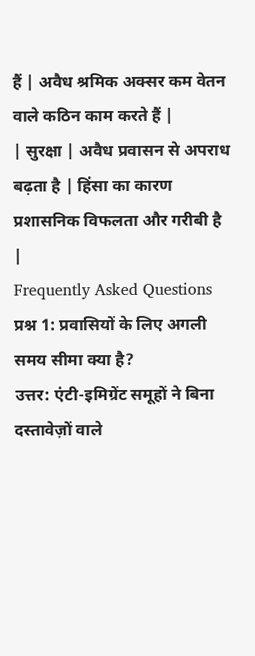हैं | अवैध श्रमिक अक्सर कम वेतन वाले कठिन काम करते हैं |
| सुरक्षा | अवैध प्रवासन से अपराध बढ़ता है | हिंसा का कारण प्रशासनिक विफलता और गरीबी है |
Frequently Asked Questions
प्रश्न 1: प्रवासियों के लिए अगली समय सीमा क्या है?
उत्तर: एंटी-इमिग्रेंट समूहों ने बिना दस्तावेज़ों वाले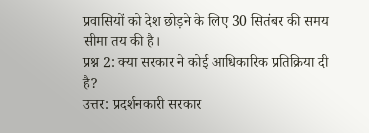प्रवासियों को देश छोड़ने के लिए 30 सितंबर की समय सीमा तय की है।
प्रश्न 2: क्या सरकार ने कोई आधिकारिक प्रतिक्रिया दी है?
उत्तर: प्रदर्शनकारी सरकार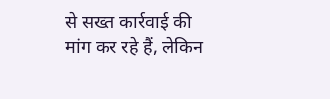से सख्त कार्रवाई की मांग कर रहे हैं, लेकिन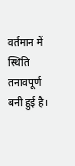वर्तमान में स्थिति तनावपूर्ण बनी हुई है।